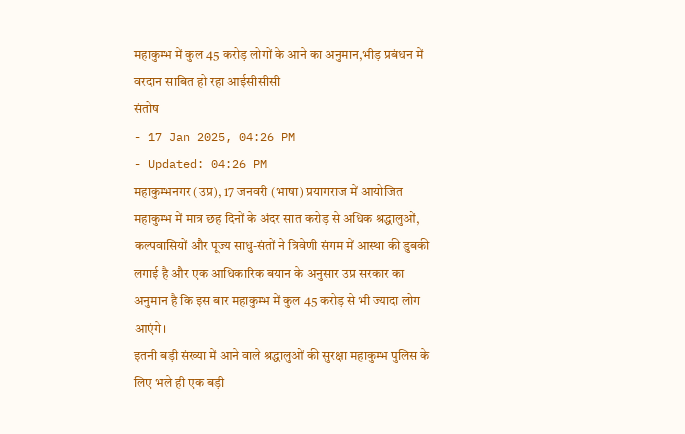महाकुम्भ में कुल 45 करोड़ लोगों के आने का अनुमान,भीड़ प्रबंधन में वरदान साबित हो रहा आईसीसीसी
संतोष
- 17 Jan 2025, 04:26 PM
- Updated: 04:26 PM
महाकुम्भनगर (उप्र), 17 जनवरी (भाषा) प्रयागराज में आयोजित महाकुम्भ में मात्र छह दिनों के अंदर सात करोड़ से अधिक श्रद्धालुओं, कल्पवासियों और पूज्य साधु-संतों ने त्रिवेणी संगम में आस्था की डुबकी लगाई है और एक आधिकारिक बयान के अनुसार उप्र सरकार का अनुमान है कि इस बार महाकुम्भ में कुल 45 करोड़ से भी ज्यादा लोग आएंगे।
इतनी बड़ी संख्या में आने वाले श्रद्धालुओं की सुरक्षा महाकुम्भ पुलिस के लिए भले ही एक बड़ी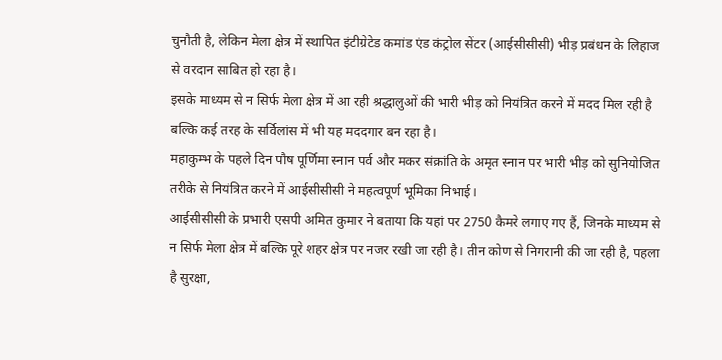चुनौती है, लेकिन मेला क्षेत्र में स्थापित इंटीग्रेटेड कमांड एंड कंट्रोल सेंटर (आईसीसीसी) भीड़ प्रबंधन के लिहाज से वरदान साबित हो रहा है।
इसके माध्यम से न सिर्फ मेला क्षेत्र में आ रही श्रद्धालुओं की भारी भीड़ को नियंत्रित करने में मदद मिल रही है बल्कि कई तरह के सर्विलांस में भी यह मददगार बन रहा है।
महाकुम्भ के पहले दिन पौष पूर्णिमा स्नान पर्व और मकर संक्रांति के अमृत स्नान पर भारी भीड़ को सुनियोजित तरीके से नियंत्रित करने में आईसीसीसी ने महत्वपूर्ण भूमिका निभाई।
आईसीसीसी के प्रभारी एसपी अमित कुमार ने बताया कि यहां पर 2750 कैमरे लगाए गए हैं, जिनके माध्यम से न सिर्फ मेला क्षेत्र में बल्कि पूरे शहर क्षेत्र पर नजर रखी जा रही है। तीन कोण से निगरानी की जा रही है, पहला है सुरक्षा,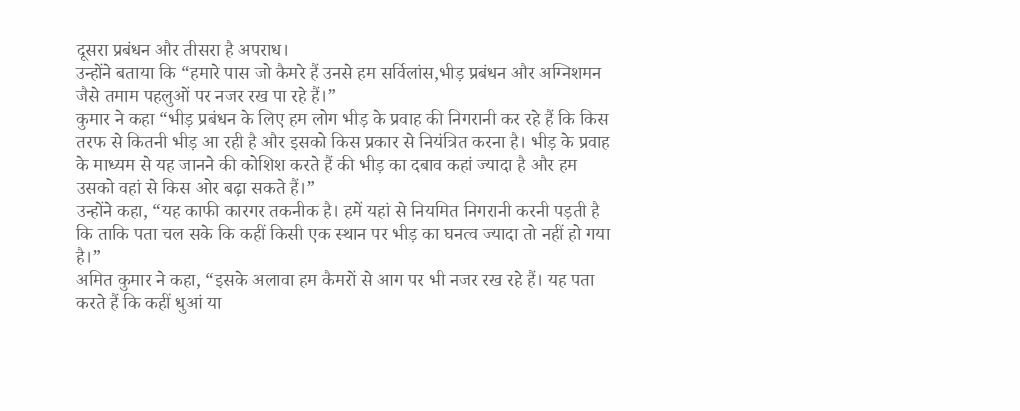दूसरा प्रबंधन और तीसरा है अपराध।
उन्होंने बताया कि “हमारे पास जो कैमरे हैं उनसे हम सर्विलांस,भीड़ प्रबंधन और अग्निशमन जैसे तमाम पहलुओं पर नजर रख पा रहे हैं।”
कुमार ने कहा “भीड़ प्रबंधन के लिए हम लोग भीड़ के प्रवाह की निगरानी कर रहे हैं कि किस तरफ से कितनी भीड़ आ रही है और इसको किस प्रकार से नियंत्रित करना है। भीड़ के प्रवाह के माध्यम से यह जानने की कोशिश करते हैं की भीड़ का दबाव कहां ज्यादा है और हम उसको वहां से किस ओर बढ़ा सकते हैं।”
उन्होंने कहा, “यह काफी कारगर तकनीक है। हमें यहां से नियमित निगरानी करनी पड़ती है कि ताकि पता चल सके कि कहीं किसी एक स्थान पर भीड़ का घनत्व ज्यादा तो नहीं हो गया है।”
अमित कुमार ने कहा, “इसके अलावा हम कैमरों से आग पर भी नजर रख रहे हैं। यह पता करते हैं कि कहीं धुआं या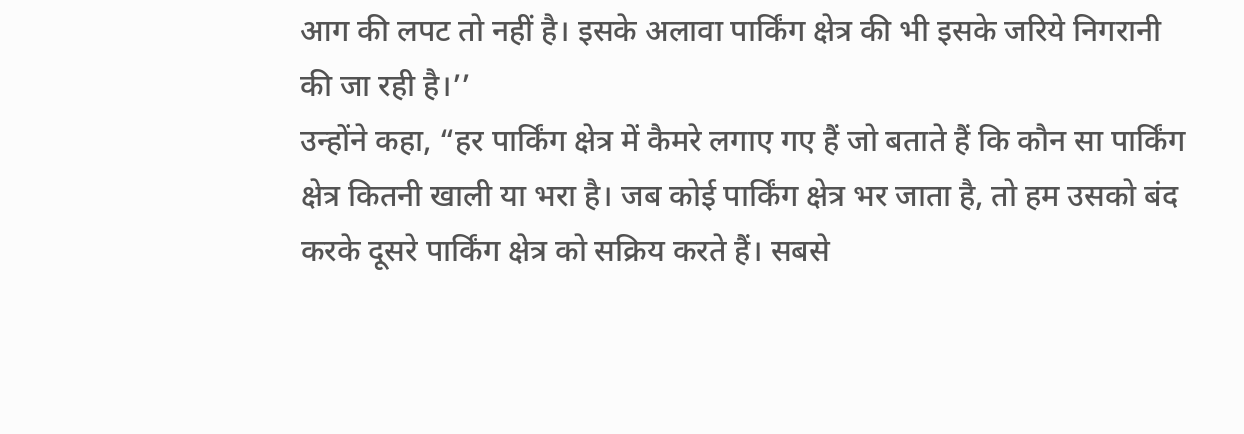आग की लपट तो नहीं है। इसके अलावा पार्किंग क्षेत्र की भी इसके जरिये निगरानी की जा रही है।’’
उन्होंने कहा, “हर पार्किंग क्षेत्र में कैमरे लगाए गए हैं जो बताते हैं कि कौन सा पार्किंग क्षेत्र कितनी खाली या भरा है। जब कोई पार्किंग क्षेत्र भर जाता है, तो हम उसको बंद करके दूसरे पार्किंग क्षेत्र को सक्रिय करते हैं। सबसे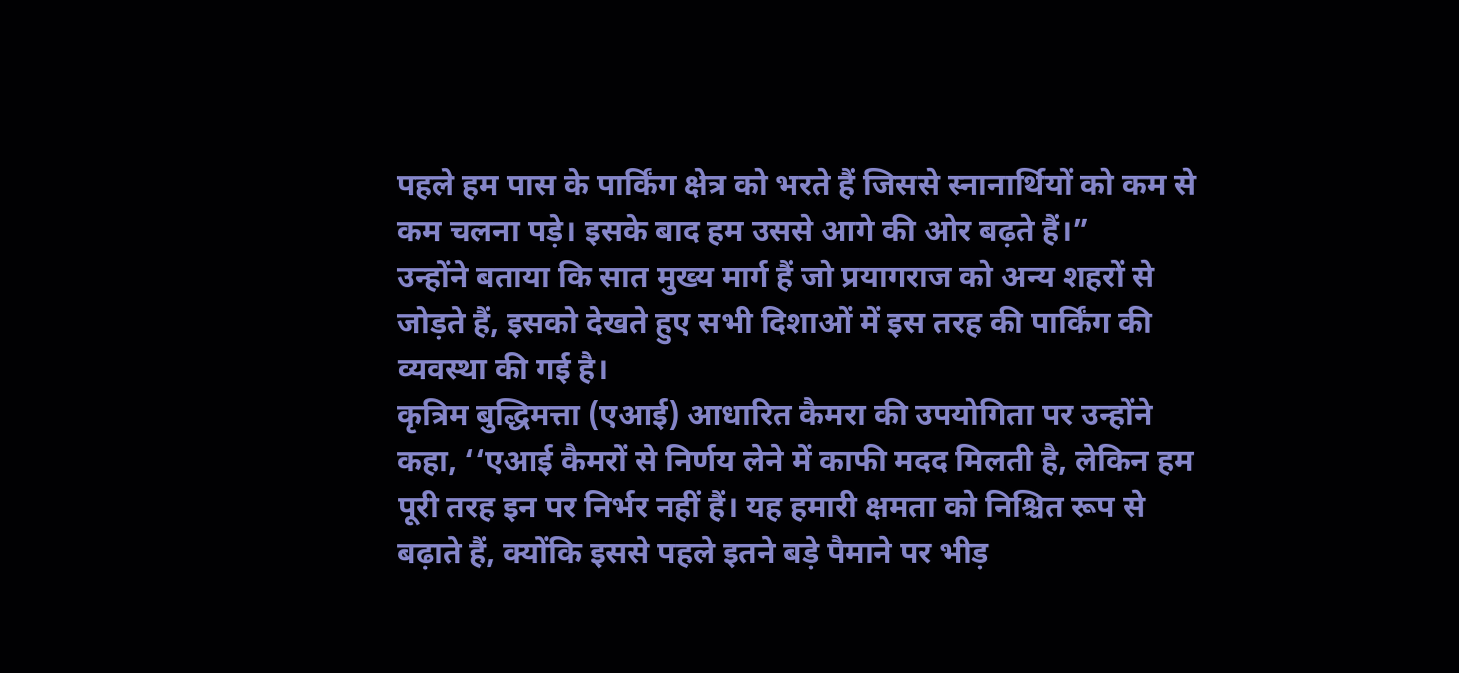पहले हम पास के पार्किंग क्षेत्र को भरते हैं जिससे स्नानार्थियों को कम से कम चलना पड़े। इसके बाद हम उससे आगे की ओर बढ़ते हैं।”
उन्होंने बताया कि सात मुख्य मार्ग हैं जो प्रयागराज को अन्य शहरों से जोड़ते हैं, इसको देखते हुए सभी दिशाओं में इस तरह की पार्किंग की व्यवस्था की गई है।
कृत्रिम बुद्धिमत्ता (एआई) आधारित कैमरा की उपयोगिता पर उन्होंने कहा, ‘‘एआई कैमरों से निर्णय लेने में काफी मदद मिलती है, लेकिन हम पूरी तरह इन पर निर्भर नहीं हैं। यह हमारी क्षमता को निश्चित रूप से बढ़ाते हैं, क्योंकि इससे पहले इतने बड़े पैमाने पर भीड़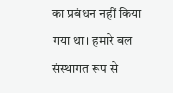का प्रबंधन नहीं किया गया था। हमारे बल संस्थागत रूप से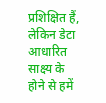प्रशिक्षित हैं, लेकिन डेटा आधारित साक्ष्य के होने से हमें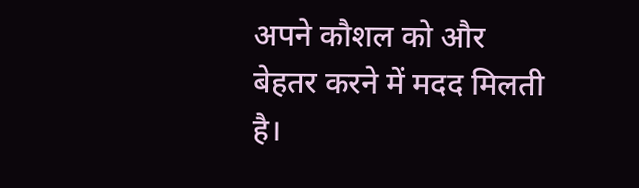अपने कौशल को और बेहतर करने में मदद मिलती है।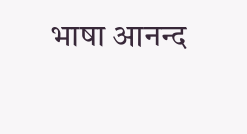भाषा आनन्द